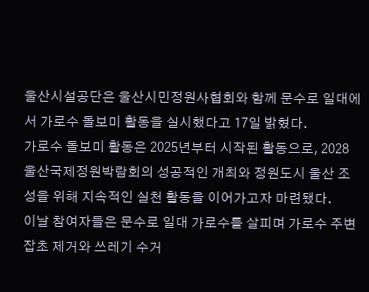울산시설공단은 울산시민정원사협회와 함께 문수로 일대에서 가로수 돌보미 활동을 실시했다고 17일 밝혔다.
가로수 돌보미 활동은 2025년부터 시작된 활동으로, 2028 울산국제정원박람회의 성공적인 개최와 정원도시 울산 조성을 위해 지속적인 실천 활동을 이어가고자 마련됐다.
이날 참여자들은 문수로 일대 가로수를 살피며 가로수 주변 잡초 제거와 쓰레기 수거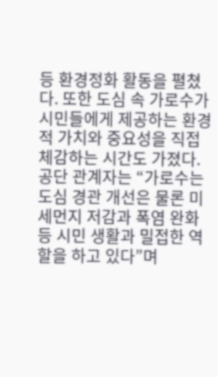등 환경정화 활동을 펼쳤다. 또한 도심 속 가로수가 시민들에게 제공하는 환경적 가치와 중요성을 직접 체감하는 시간도 가졌다.
공단 관계자는 “가로수는 도심 경관 개선은 물론 미세먼지 저감과 폭염 완화 등 시민 생활과 밀접한 역할을 하고 있다”며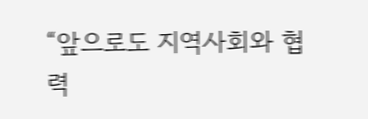“앞으로도 지역사회와 협력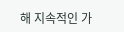해 지속적인 가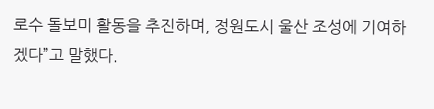로수 돌보미 활동을 추진하며, 정원도시 울산 조성에 기여하겠다”고 말했다.